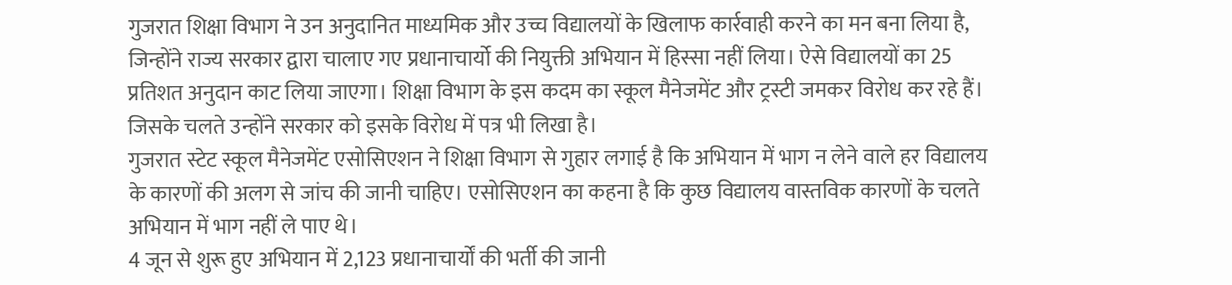गुजरात शिक्षा विभाग ने उन अनुदानित माध्यमिक और उच्च विद्यालयों के खिलाफ कार्रवाही करने का मन बना लिया है, जिन्होंने राज्य सरकार द्वारा चालाए गए प्रधानाचार्यो की नियुक्ती अभियान में हिस्सा नहीं लिया। ऐसे विद्यालयों का 25 प्रतिशत अनुदान काट लिया जाएगा। शिक्षा विभाग के इस कदम का स्कूल मैनेजमेंट और ट्रस्टी जमकर विरोध कर रहे हैं। जिसके चलते उन्होंने सरकार को इसके विरोध में पत्र भी लिखा है।
गुजरात स्टेट स्कूल मैनेजमेंट एसोसिएशन ने शिक्षा विभाग से गुहार लगाई है कि अभियान में भाग न लेने वाले हर विद्यालय के कारणों की अलग से जांच की जानी चाहिए। एसोसिएशन का कहना है कि कुछ विद्यालय वास्तविक कारणों के चलते अभियान में भाग नहीं ले पाए थे।
4 जून से शुरू हुए अभियान में 2,123 प्रधानाचार्यों की भर्ती की जानी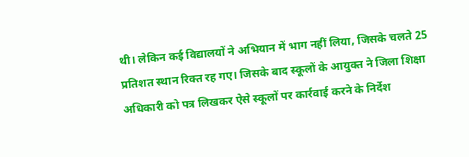थी। लेकिन कई विद्यालयों ने अभियान में भाग नहीं लिया, जिसके चलते 25 प्रतिशत स्थान रिक्त रह गए। जिसके बाद स्कूलों के आयुक्त ने जिला शिक्षा अधिकारी को पत्र लिखकर ऐसे स्कूलों पर कार्रवाई करने के निर्देश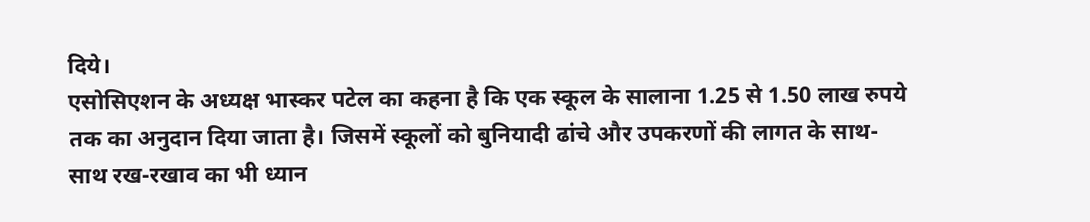दिये।
एसोसिएशन के अध्यक्ष भास्कर पटेल का कहना है कि एक स्कूल के सालाना 1.25 से 1.50 लाख रुपये तक का अनुदान दिया जाता है। जिसमें स्कूलों को बुनियादी ढांचे और उपकरणों की लागत के साथ-साथ रख-रखाव का भी ध्यान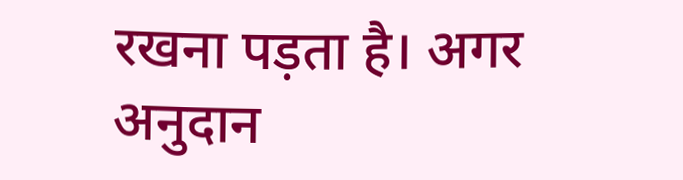रखना पड़ता है। अगर अनुदान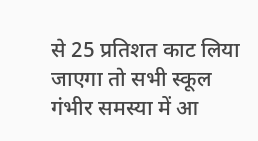से 25 प्रतिशत काट लिया जाएगा तो सभी स्कूल गंभीर समस्या में आ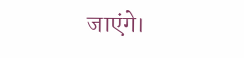जाएंगे।